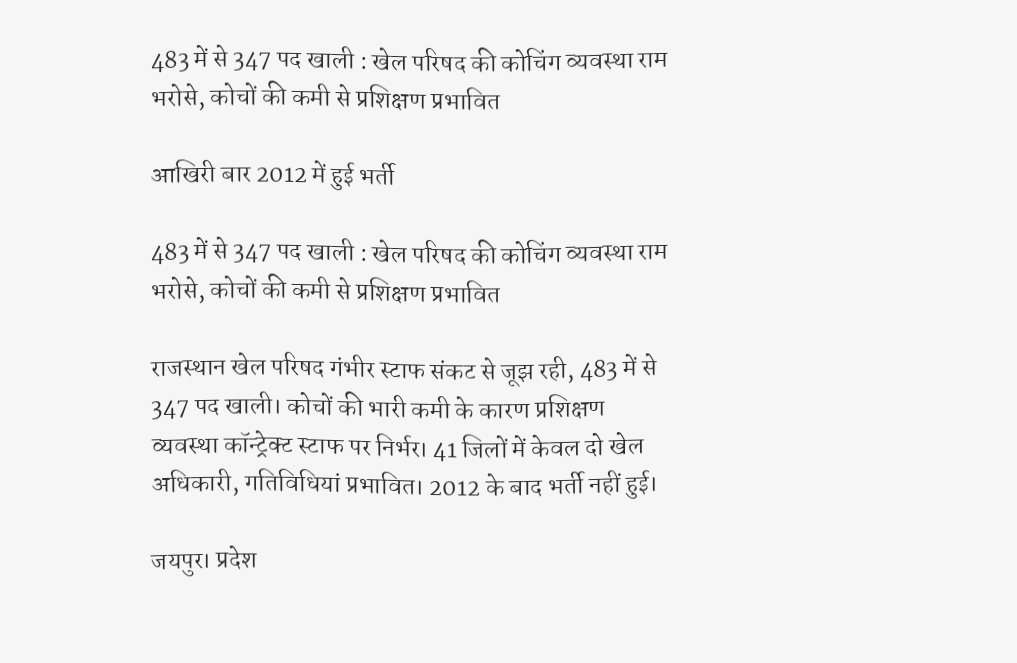483 में से 347 पद खाली : खेल परिषद की कोचिंग व्यवस्था राम भरोसे, कोचों की कमी से प्रशिक्षण प्रभावित

आखिरी बार 2012 में हुई भर्ती

483 में से 347 पद खाली : खेल परिषद की कोचिंग व्यवस्था राम भरोसे, कोचों की कमी से प्रशिक्षण प्रभावित

राजस्थान खेल परिषद गंभीर स्टाफ संकट से जूझ रही, 483 में से 347 पद खाली। कोचों की भारी कमी के कारण प्रशिक्षण व्यवस्था कॉन्ट्रेक्ट स्टाफ पर निर्भर। 41 जिलों में केवल दो खेल अधिकारी, गतिविधियां प्रभावित। 2012 के बाद भर्ती नहीं हुई।

जयपुर। प्रदेश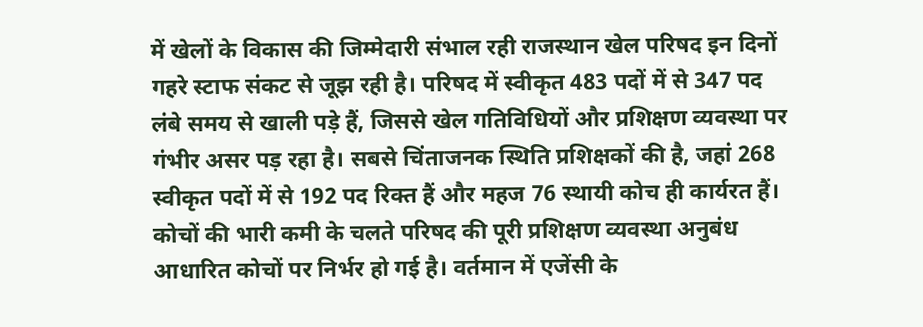में खेलों के विकास की जिम्मेदारी संभाल रही राजस्थान खेल परिषद इन दिनों गहरे स्टाफ संकट से जूझ रही है। परिषद में स्वीकृत 483 पदों में से 347 पद लंबे समय से खाली पड़े हैं, जिससे खेल गतिविधियों और प्रशिक्षण व्यवस्था पर गंभीर असर पड़ रहा है। सबसे चिंताजनक स्थिति प्रशिक्षकों की है, जहां 268 स्वीकृत पदों में से 192 पद रिक्त हैं और महज 76 स्थायी कोच ही कार्यरत हैं। कोचों की भारी कमी के चलते परिषद की पूरी प्रशिक्षण व्यवस्था अनुबंध आधारित कोचों पर निर्भर हो गई है। वर्तमान में एजेंसी के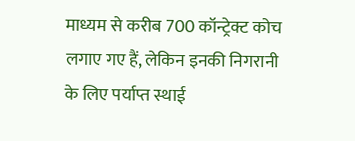माध्यम से करीब 700 कॉन्ट्रेक्ट कोच लगाए गए हैं, लेकिन इनकी निगरानी के लिए पर्याप्त स्थाई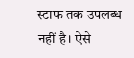स्टाफ तक उपलब्ध नहीं है। ऐसे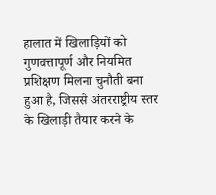हालात में खिलाड़ियों को गुणवत्तापूर्ण और नियमित प्रशिक्षण मिलना चुनौती बना हुआ है, जिससे अंतरराष्ट्रीय स्तर के खिलाड़ी तैयार करने के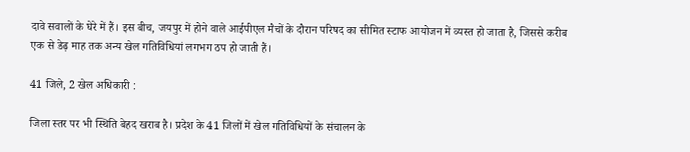दावे सवालों के घेरे में हैं। इस बीच, जयपुर में होने वाले आईपीएल मैचों के दौरान परिषद का सीमित स्टाफ आयोजन में व्यस्त हो जाता है, जिससे करीब एक से डेढ़ माह तक अन्य खेल गतिविधियां लगभग ठप हो जाती हैं।

41 जिले, 2 खेल अधिकारी :

जिला स्तर पर भी स्थिति बेहद खराब है। प्रदेश के 41 जिलों में खेल गतिविधियों के संचालन के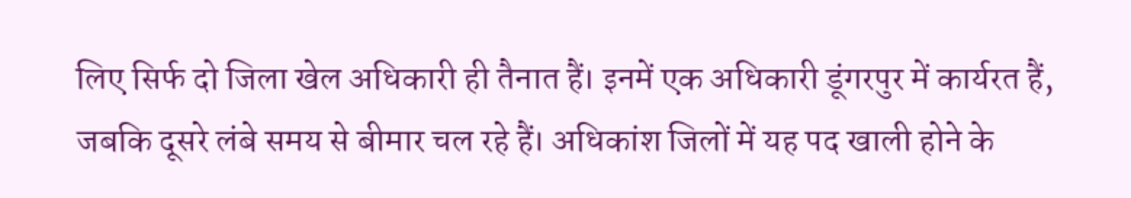लिए सिर्फ दो जिला खेल अधिकारी ही तैनात हैं। इनमें एक अधिकारी डूंगरपुर में कार्यरत हैं, जबकि दूसरे लंबे समय से बीमार चल रहे हैं। अधिकांश जिलों में यह पद खाली होने के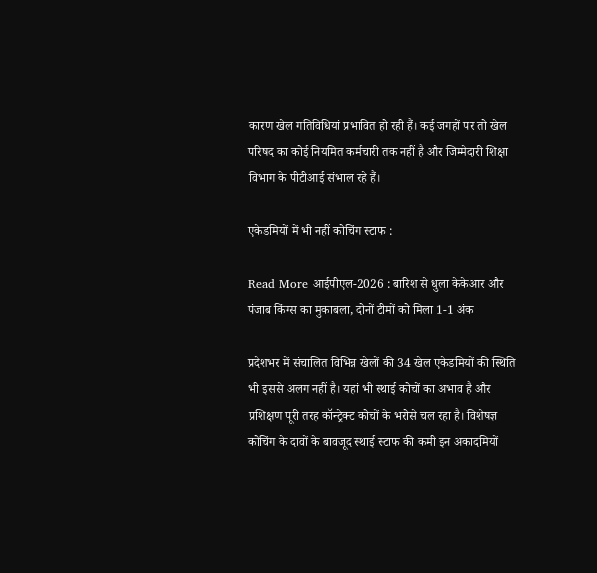कारण खेल गतिविधियां प्रभावित हो रही हैं। कई जगहों पर तो खेल परिषद का कोई नियमित कर्मचारी तक नहीं है और जिम्मेदारी शिक्षा विभाग के पीटीआई संभाल रहे हैं।

एकेडमियों में भी नहीं कोचिंग स्टाफ :

Read More आईपीएल-2026 : बारिश से धुला केकेआर और पंजाब किंग्स का मुकाबला, दोनों टीमों को मिला 1-1 अंक

प्रदेशभर में संचालित विभिन्न खेलों की 34 खेल एकेडमियों की स्थिति भी इससे अलग नहीं है। यहां भी स्थाई कोचों का अभाव है और प्रशिक्षण पूरी तरह कॉन्ट्रेक्ट कोचों के भरोसे चल रहा है। विशेषज्ञ कोचिंग के दावों के बावजूद स्थाई स्टाफ की कमी इन अकादमियों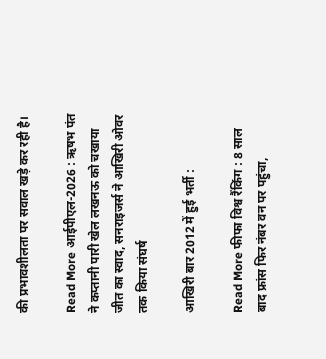की प्रभावशीलता पर सवाल खड़े कर रही है।

Read More आईपीएल-2026 : ऋषभ पंत ने कप्तानी पारी खेल लखनऊ को चखाया जीत का स्वाद, सनराइजर्स ने आखिरी ओवर तक किया संघर्ष

आखिरी बार 2012 में हुई भर्ती :

Read More फीफा विश्व रैंकिंग : 8 साल बाद फ्रांस फिर नंबर वन पर पहुंचा,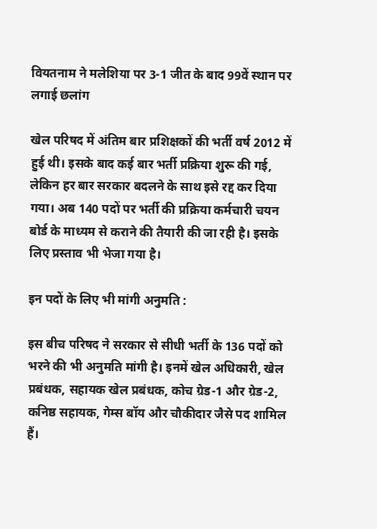वियतनाम ने मलेशिया पर 3-1 जीत के बाद 99वें स्थान पर लगाई छलांग

खेल परिषद में अंतिम बार प्रशिक्षकों की भर्ती वर्ष 2012 में हुई थी। इसके बाद कई बार भर्ती प्रक्रिया शुरू की गई, लेकिन हर बार सरकार बदलने के साथ इसे रद्द कर दिया गया। अब 140 पदों पर भर्ती की प्रक्रिया कर्मचारी चयन बोर्ड के माध्यम से कराने की तैयारी की जा रही है। इसके लिए प्रस्ताव भी भेजा गया है।

इन पदों के लिए भी मांगी अनुमति :

इस बीच परिषद ने सरकार से सीधी भर्ती के 136 पदों को भरने की भी अनुमति मांगी है। इनमें खेल अधिकारी, खेल प्रबंधक, सहायक खेल प्रबंधक, कोच ग्रेड-1 और ग्रेड-2, कनिष्ठ सहायक, गेम्स बॉय और चौकीदार जैसे पद शामिल हैं।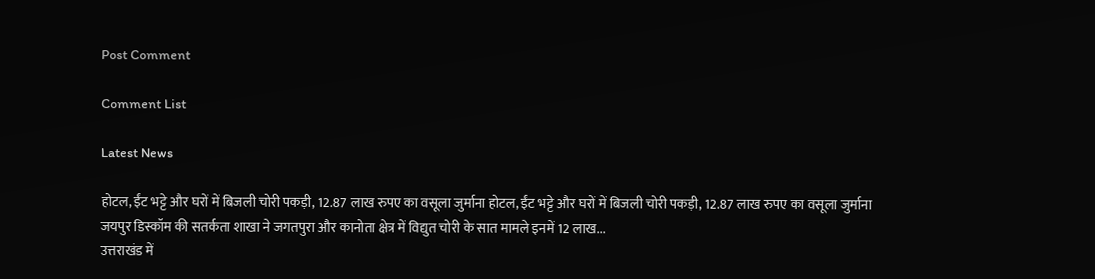Post Comment

Comment List

Latest News

होटल, ईंट भट्टे और घरों में बिजली चोरी पकड़ी, 12.87 लाख रुपए का वसूला जुर्माना होटल, ईंट भट्टे और घरों में बिजली चोरी पकड़ी, 12.87 लाख रुपए का वसूला जुर्माना
जयपुर डिस्कॉम की सतर्कता शाखा ने जगतपुरा और कानोता क्षेत्र में विद्युत चोरी के सात मामले इनमें 12 लाख...
उत्तराखंड में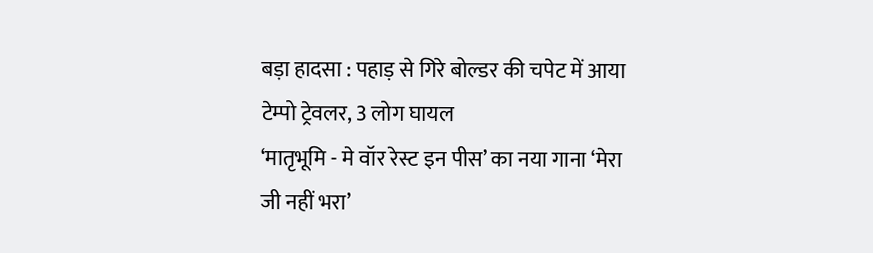बड़ा हादसा : पहाड़ से गिरे बोल्डर की चपेट में आया टेम्पो ट्रेवलर, 3 लोग घायल
‘मातृभूमि - मे वॉर रेस्ट इन पीस’ का नया गाना ‘मेरा जी नहीं भरा’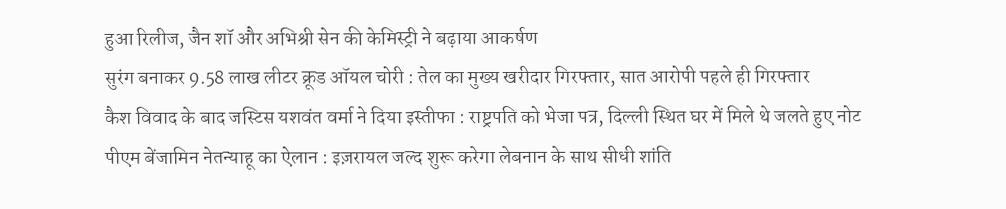हुआ रिलीज, जैन शॉ और अभिश्री सेन की केमिस्ट्री ने बढ़ाया आकर्षण
सुरंग बनाकर 9.58 लाख लीटर क्रूड ऑयल चोरी : तेल का मुख्य खरीदार गिरफ्तार, सात आरोपी पहले ही गिरफ्तार
कैश विवाद के बाद जस्टिस यशवंत वर्मा ने दिया इस्तीफा : राष्ट्रपति को भेजा पत्र, दिल्ली स्थित घर में मिले थे जलते हुए नोट
पीएम बेंजामिन नेतन्याहू का ऐलान : इज़रायल जल्द शुरू करेगा लेबनान के साथ सीधी शांति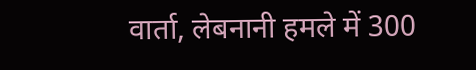वार्ता, लेबनानी हमले में 300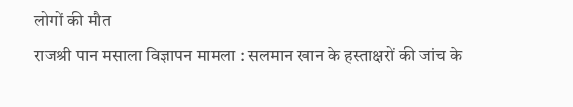लोगों की मौत
राजश्री पान मसाला विज्ञापन मामला : सलमान खान के हस्ताक्षरों की जांच के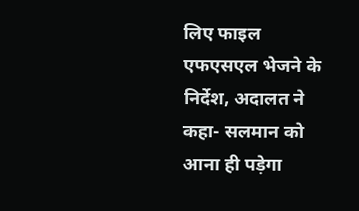लिए फाइल एफएसएल भेजने के निर्देश, अदालत ने कहा- सलमान को आना ही पड़ेगा